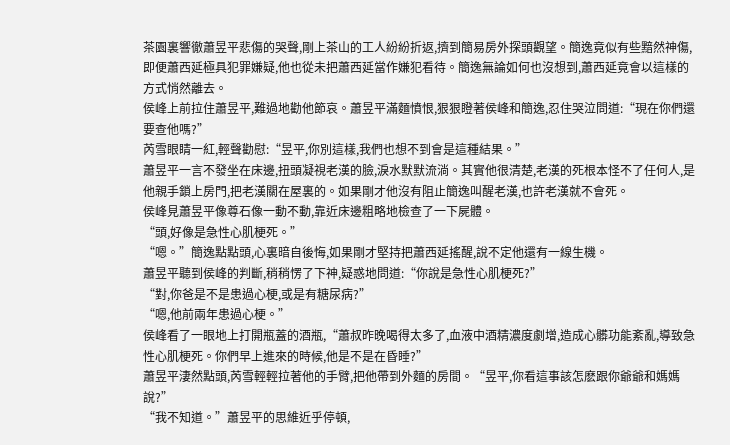茶園裏響徹蕭昱平悲傷的哭聲,剛上茶山的工人紛紛折返,擠到簡易房外探頭觀望。簡逸竟似有些黯然神傷,即便蕭西延極具犯罪嫌疑,他也從未把蕭西延當作嫌犯看待。簡逸無論如何也沒想到,蕭西延竟會以這樣的方式悄然離去。
侯峰上前拉住蕭昱平,難過地勸他節哀。蕭昱平滿麵憤恨,狠狠瞪著侯峰和簡逸,忍住哭泣問道:“現在你們還要查他嗎?”
芮雪眼睛一紅,輕聲勸慰:“昱平,你別這樣,我們也想不到會是這種結果。”
蕭昱平一言不發坐在床邊,扭頭凝視老漢的臉,淚水默默流淌。其實他很清楚,老漢的死根本怪不了任何人,是他親手鎖上房門,把老漢關在屋裏的。如果剛才他沒有阻止簡逸叫醒老漢,也許老漢就不會死。
侯峰見蕭昱平像尊石像一動不動,靠近床邊粗略地檢查了一下屍體。
“頭,好像是急性心肌梗死。”
“嗯。”簡逸點點頭,心裏暗自後悔,如果剛才堅持把蕭西延搖醒,說不定他還有一線生機。
蕭昱平聽到侯峰的判斷,稍稍愣了下神,疑惑地問道:“你說是急性心肌梗死?”
“對,你爸是不是患過心梗,或是有糖尿病?”
“嗯,他前兩年患過心梗。”
侯峰看了一眼地上打開瓶蓋的酒瓶,“蕭叔昨晚喝得太多了,血液中酒精濃度劇增,造成心髒功能紊亂,導致急性心肌梗死。你們早上進來的時候,他是不是在昏睡?”
蕭昱平淒然點頭,芮雪輕輕拉著他的手臂,把他帶到外麵的房間。“昱平,你看這事該怎麽跟你爺爺和媽媽說?”
“我不知道。”蕭昱平的思維近乎停頓,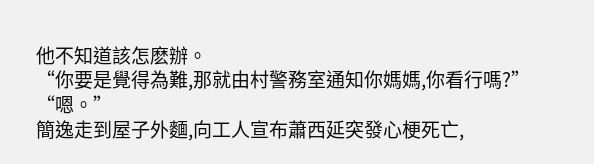他不知道該怎麽辦。
“你要是覺得為難,那就由村警務室通知你媽媽,你看行嗎?”
“嗯。”
簡逸走到屋子外麵,向工人宣布蕭西延突發心梗死亡,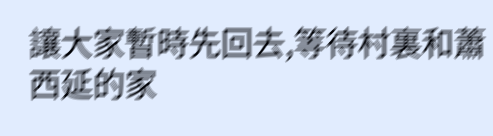讓大家暫時先回去,等待村裏和蕭西延的家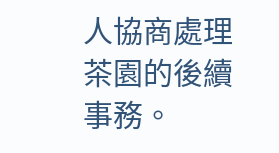人協商處理茶園的後續事務。